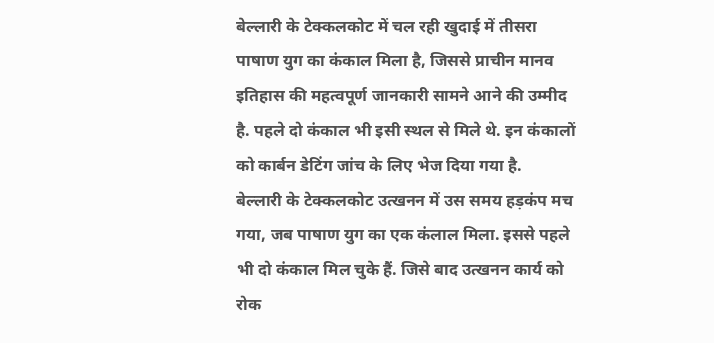बेल्लारी के टेक्कलकोट में चल रही खुदाई में तीसरा पाषाण युग का कंकाल मिला है, जिससे प्राचीन मानव इतिहास की महत्वपूर्ण जानकारी सामने आने की उम्मीद है. पहले दो कंकाल भी इसी स्थल से मिले थे. इन कंकालों को कार्बन डेटिंग जांच के लिए भेज दिया गया है.
बेल्लारी के टेक्कलकोट उत्खनन में उस समय हड़कंप मच गया, जब पाषाण युग का एक कंलाल मिला. इससे पहले भी दो कंकाल मिल चुके हैं. जिसे बाद उत्खनन कार्य को रोक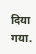दिया गया.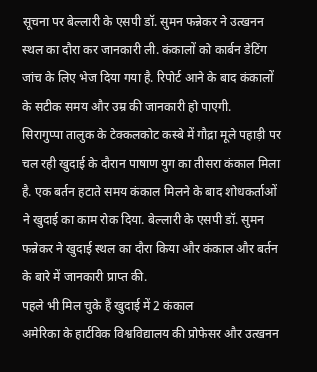सूचना पर बेल्लारी के एसपी डॉ. सुमन फन्नेकर ने उत्खनन स्थल का दौरा कर जानकारी ली. कंकालों को कार्बन डेटिंग जांच के लिए भेज दिया गया है. रिपोर्ट आने के बाद कंकालों के सटीक समय और उम्र की जानकारी हो पाएगी.
सिरागुप्पा तालुक के टेक्कलकोट कस्बे में गौद्रा मूले पहाड़ी पर चल रही खुदाई के दौरान पाषाण युग का तीसरा कंकाल मिला है. एक बर्तन हटाते समय कंकाल मिलने के बाद शोधकर्ताओं ने खुदाई का काम रोक दिया. बेल्लारी के एसपी डॉ. सुमन फन्नेकर ने खुदाई स्थल का दौरा किया और कंकाल और बर्तन के बारे में जानकारी प्राप्त की.
पहले भी मिल चुके हैं खुदाई में 2 कंकाल
अमेरिका के हार्टविक विश्वविद्यालय की प्रोफेसर और उत्खनन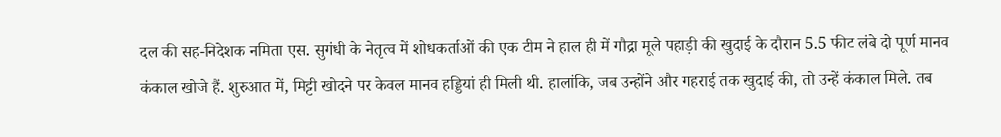दल की सह-निदेशक नमिता एस. सुगंधी के नेतृत्व में शोधकर्ताओं की एक टीम ने हाल ही में गौद्रा मूले पहाड़ी की खुदाई के दौरान 5.5 फीट लंबे दो पूर्ण मानव कंकाल खोजे हैं. शुरुआत में, मिट्टी खोदने पर केवल मानव हड्डियां ही मिली थी. हालांकि, जब उन्होंने और गहराई तक खुदाई की, तो उन्हें कंकाल मिले. तब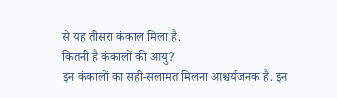से यह तीसरा कंकाल मिला है.
कितनी है कंकालों की आयु?
इन कंकालों का सही-सलामत मिलना आश्चर्यजनक है. इन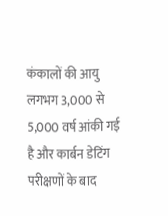कंकालों की आयु लगभग 3,000 से 5,000 वर्ष आंकी गई है और कार्बन डेटिंग परीक्षणों के बाद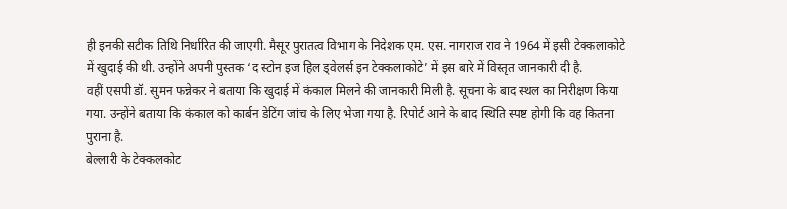ही इनकी सटीक तिथि निर्धारित की जाएगी. मैसूर पुरातत्व विभाग के निदेशक एम. एस. नागराज राव ने 1964 में इसी टेक्कलाकोटे में खुदाई की थी. उन्होंने अपनी पुस्तक ‘द स्टोन इज हिल ड्वेलर्स इन टेक्कलाकोटे’ में इस बारे में विस्तृत जानकारी दी है.
वहीं एसपी डॉ. सुमन फन्नेकर ने बताया कि खुदाई में कंकाल मिलने की जानकारी मिली है. सूचना के बाद स्थल का निरीक्षण किया गया. उन्होंने बताया कि कंकाल को कार्बन डेटिंग जांच के लिए भेजा गया है. रिपोर्ट आने के बाद स्थिति स्पष्ट होगी कि वह कितना पुराना है.
बेल्लारी के टेक्कलकोट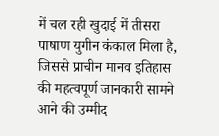में चल रही खुदाई में तीसरा पाषाण युगीन कंकाल मिला है, जिससे प्राचीन मानव इतिहास की महत्वपूर्ण जानकारी सामने आने की उम्मीद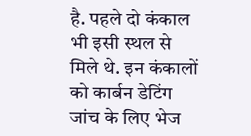है. पहले दो कंकाल भी इसी स्थल से मिले थे. इन कंकालों को कार्बन डेटिंग जांच के लिए भेज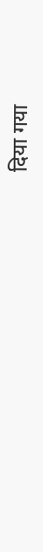दिया गया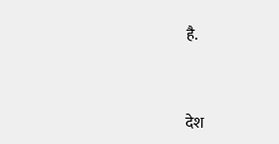है.



देश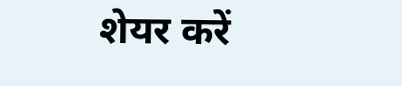शेयर करें